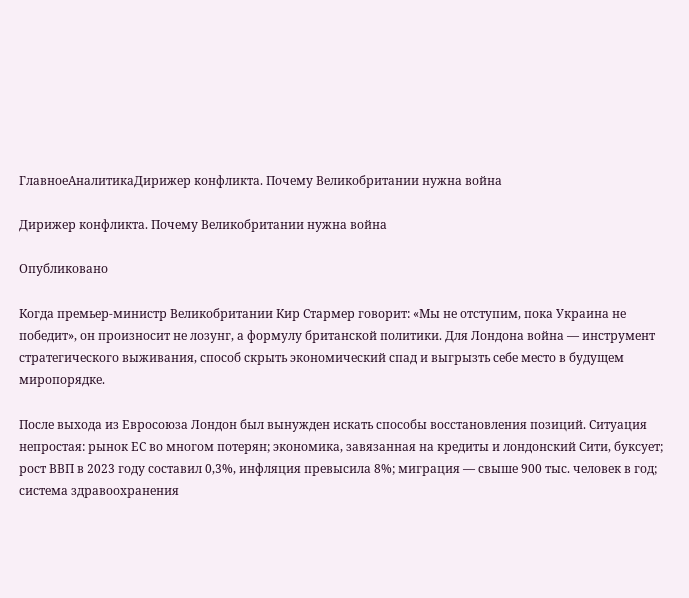ГлавноеАналитикаДирижер конфликта. Почему Великобритании нужна война

Дирижер конфликта. Почему Великобритании нужна война

Опубликовано

Когда премьер-министр Великобритании Кир Стармер говорит: «Мы не отступим, пока Украина не победит», он произносит не лозунг, а формулу британской политики. Для Лондона война — инструмент стратегического выживания, способ скрыть экономический спад и выгрызть себе место в будущем миропорядке.

После выхода из Евросоюза Лондон был вынужден искать способы восстановления позиций. Ситуация непростая: рынок ЕС во многом потерян; экономика, завязанная на кредиты и лондонский Сити, буксует; рост ВВП в 2023 году составил 0,3%, инфляция превысила 8%; миграция — свыше 900 тыс. человек в год; система здравоохранения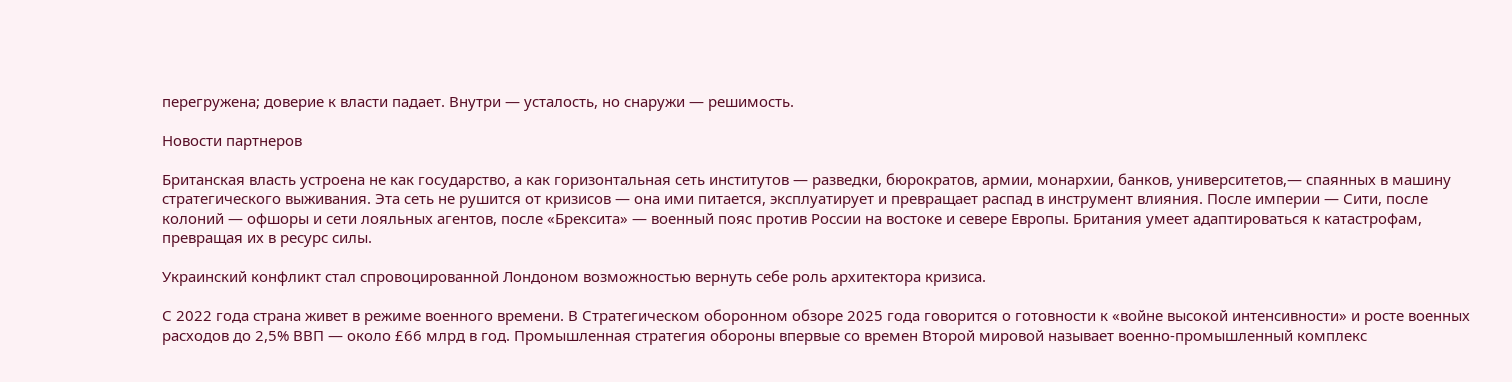перегружена; доверие к власти падает. Внутри — усталость, но снаружи — решимость.

Новости партнеров

Британская власть устроена не как государство, а как горизонтальная сеть институтов — разведки, бюрократов, армии, монархии, банков, университетов,— спаянных в машину стратегического выживания. Эта сеть не рушится от кризисов — она ими питается, эксплуатирует и превращает распад в инструмент влияния. После империи — Сити, после колоний — офшоры и сети лояльных агентов, после «Брексита» — военный пояс против России на востоке и севере Европы. Британия умеет адаптироваться к катастрофам, превращая их в ресурс силы.

Украинский конфликт стал спровоцированной Лондоном возможностью вернуть себе роль архитектора кризиса.

С 2022 года страна живет в режиме военного времени. В Стратегическом оборонном обзоре 2025 года говорится о готовности к «войне высокой интенсивности» и росте военных расходов до 2,5% ВВП — около £66 млрд в год. Промышленная стратегия обороны впервые со времен Второй мировой называет военно-промышленный комплекс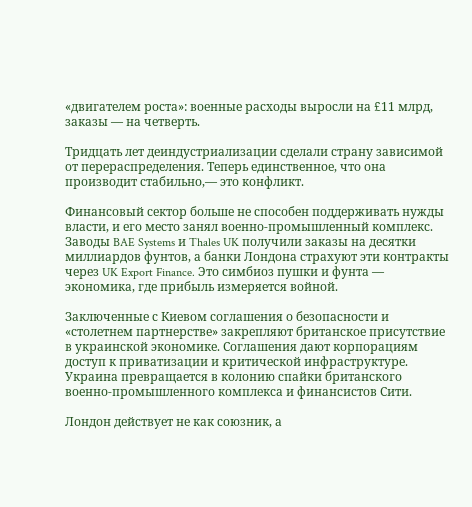«двигателем роста»: военные расходы выросли на £11 млрд, заказы — на четверть.

Тридцать лет деиндустриализации сделали страну зависимой от перераспределения. Теперь единственное, что она производит стабильно,— это конфликт.

Финансовый сектор больше не способен поддерживать нужды власти, и его место занял военно-промышленный комплекс. Заводы BAE Systems и Thales UK получили заказы на десятки миллиардов фунтов, а банки Лондона страхуют эти контракты через UK Export Finance. Это симбиоз пушки и фунта — экономика, где прибыль измеряется войной.

Заключенные с Киевом соглашения о безопасности и «столетнем партнерстве» закрепляют британское присутствие в украинской экономике. Соглашения дают корпорациям доступ к приватизации и критической инфраструктуре. Украина превращается в колонию спайки британского военно-промышленного комплекса и финансистов Сити.

Лондон действует не как союзник, а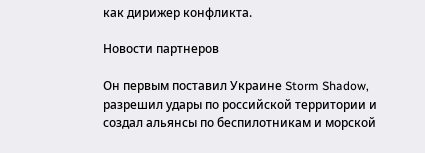как дирижер конфликта.

Новости партнеров

Он первым поставил Украине Storm Shadow, разрешил удары по российской территории и создал альянсы по беспилотникам и морской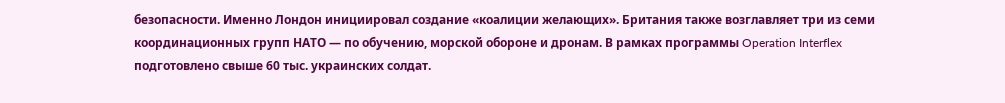безопасности. Именно Лондон инициировал создание «коалиции желающих». Британия также возглавляет три из семи координационных групп НАТО — по обучению, морской обороне и дронам. В рамках программы Operation Interflex подготовлено свыше 60 тыс. украинских солдат.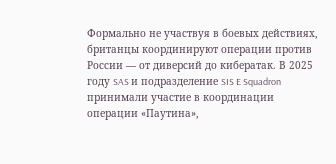Формально не участвуя в боевых действиях, британцы координируют операции против России — от диверсий до кибератак. В 2025 году SAS и подразделение SIS E Squadron принимали участие в координации операции «Паутина»,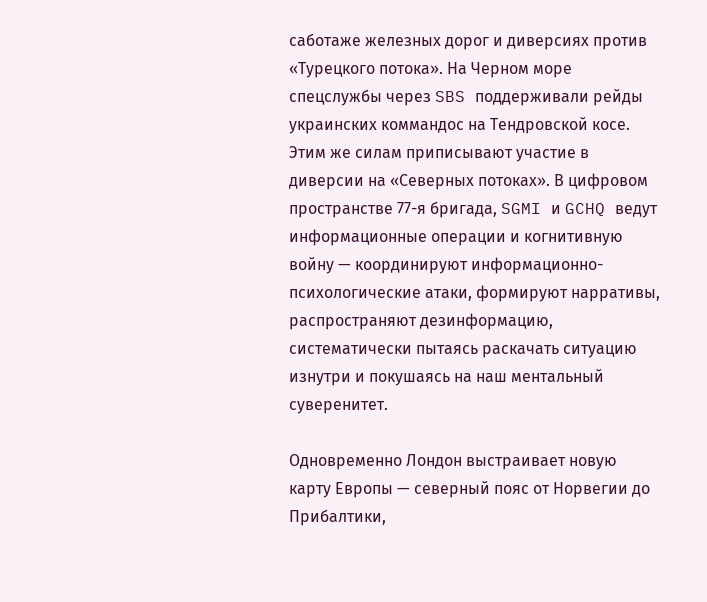саботаже железных дорог и диверсиях против «Турецкого потока». На Черном море спецслужбы через SBS поддерживали рейды украинских коммандос на Тендровской косе. Этим же силам приписывают участие в диверсии на «Северных потоках». В цифровом пространстве 77-я бригада, SGMI и GCHQ ведут информационные операции и когнитивную войну — координируют информационно-психологические атаки, формируют нарративы, распространяют дезинформацию, систематически пытаясь раскачать ситуацию изнутри и покушаясь на наш ментальный суверенитет.

Одновременно Лондон выстраивает новую карту Европы — северный пояс от Норвегии до Прибалтики,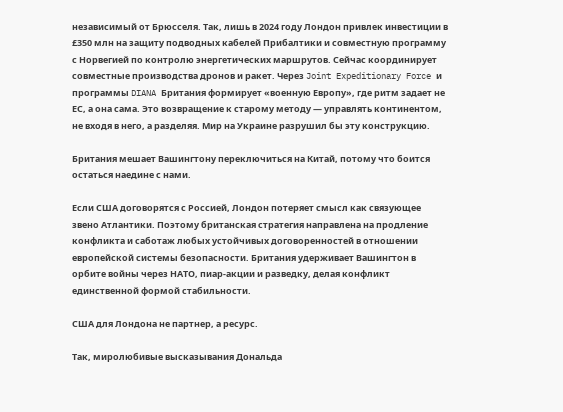независимый от Брюсселя. Так, лишь в 2024 году Лондон привлек инвестиции в £350 млн на защиту подводных кабелей Прибалтики и совместную программу с Норвегией по контролю энергетических маршрутов. Сейчас координирует совместные производства дронов и ракет. Через Joint Expeditionary Force и программы DIANA Британия формирует «военную Европу», где ритм задает не ЕС, а она сама. Это возвращение к старому методу — управлять континентом, не входя в него, а разделяя. Мир на Украине разрушил бы эту конструкцию.

Британия мешает Вашингтону переключиться на Китай, потому что боится остаться наедине с нами.

Если США договорятся с Россией, Лондон потеряет смысл как связующее звено Атлантики. Поэтому британская стратегия направлена на продление конфликта и саботаж любых устойчивых договоренностей в отношении европейской системы безопасности. Британия удерживает Вашингтон в орбите войны через НАТО, пиар-акции и разведку, делая конфликт единственной формой стабильности.

США для Лондона не партнер, а ресурс.

Так, миролюбивые высказывания Дональда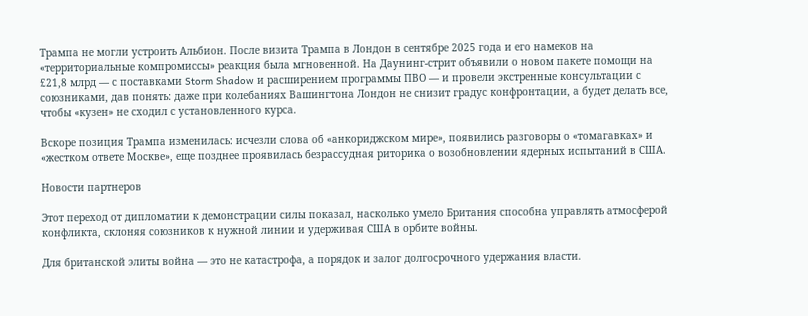Трампа не могли устроить Альбион. После визита Трампа в Лондон в сентябре 2025 года и его намеков на «территориальные компромиссы» реакция была мгновенной. На Даунинг-стрит объявили о новом пакете помощи на £21,8 млрд — с поставками Storm Shadow и расширением программы ПВО — и провели экстренные консультации с союзниками, дав понять: даже при колебаниях Вашингтона Лондон не снизит градус конфронтации, а будет делать все, чтобы «кузен» не сходил с установленного курса.

Вскоре позиция Трампа изменилась: исчезли слова об «анкориджском мире», появились разговоры о «томагавках» и «жестком ответе Москве», еще позднее проявилась безрассудная риторика о возобновлении ядерных испытаний в США.

Новости партнеров

Этот переход от дипломатии к демонстрации силы показал, насколько умело Британия способна управлять атмосферой конфликта, склоняя союзников к нужной линии и удерживая США в орбите войны.

Для британской элиты война — это не катастрофа, а порядок и залог долгосрочного удержания власти.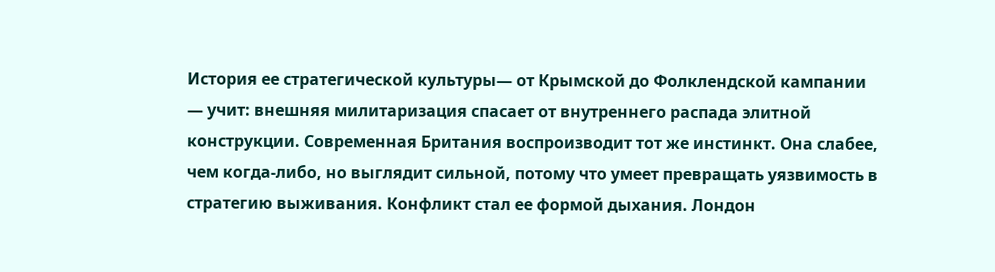История ее стратегической культуры— от Крымской до Фолклендской кампании — учит: внешняя милитаризация спасает от внутреннего распада элитной конструкции. Современная Британия воспроизводит тот же инстинкт. Она слабее, чем когда-либо, но выглядит сильной, потому что умеет превращать уязвимость в стратегию выживания. Конфликт стал ее формой дыхания. Лондон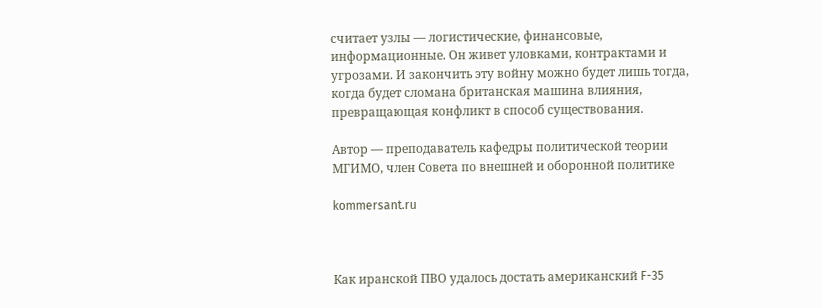считает узлы — логистические, финансовые, информационные. Он живет уловками, контрактами и угрозами. И закончить эту войну можно будет лишь тогда, когда будет сломана британская машина влияния, превращающая конфликт в способ существования.

Автор — преподаватель кафедры политической теории МГИМО, член Совета по внешней и оборонной политике

kommersant.ru



Как иранской ПВО удалось достать американский F-35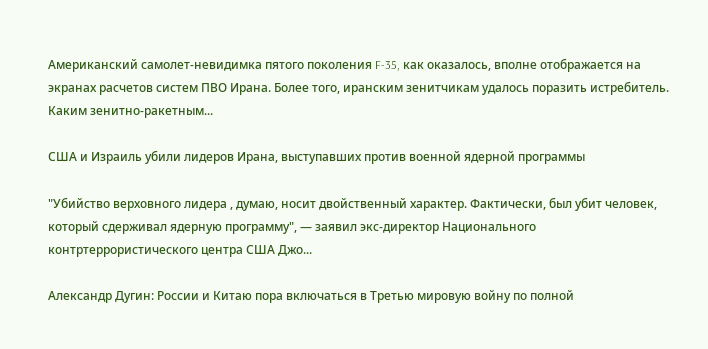Американский самолет-невидимка пятого поколения F-35, как оказалось, вполне отображается на экранах расчетов систем ПВО Ирана. Более того, иранским зенитчикам удалось поразить истребитель. Каким зенитно-ракетным...

США и Израиль убили лидеров Ирана, выступавших против военной ядерной программы

"Убийство верховного лидера , думаю, носит двойственный характер. Фактически, был убит человек, который сдерживал ядерную программу", — заявил экс-директор Национального контртеррористического центра США Джо...

Александр Дугин: России и Китаю пора включаться в Третью мировую войну по полной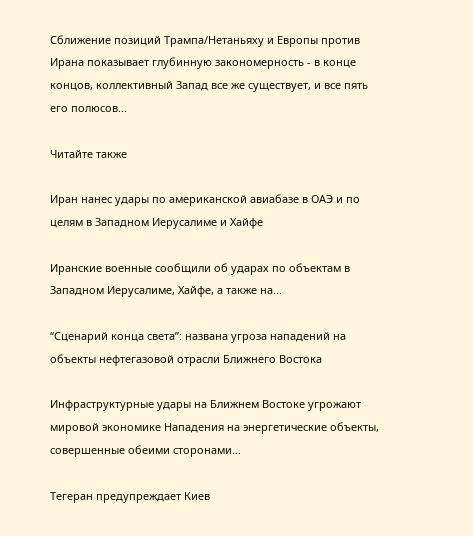Сближение позиций Трампа/Нетаньяху и Европы против Ирана показывает глубинную закономерность - в конце концов, коллективный Запад все же существует, и все пять его полюсов...

Читайте также

Иран нанес удары по американской авиабазе в ОАЭ и по целям в Западном Иерусалиме и Хайфе

Иранские военные сообщили об ударах по объектам в Западном Иерусалиме, Хайфе, а также на...

“Сценарий конца света”: названа угроза нападений на объекты нефтегазовой отрасли Ближнего Востока

Инфраструктурные удары на Ближнем Востоке угрожают мировой экономике Нападения на энергетические объекты, совершенные обеими сторонами...

Тегеран предупреждает Киев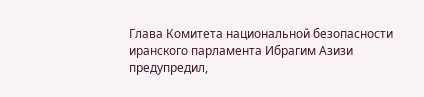Глава Комитета национальной безопасности иранского парламента Ибрагим Азизи предупредил,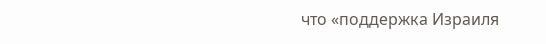что «поддержка Израиля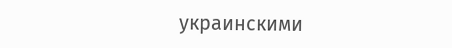украинскими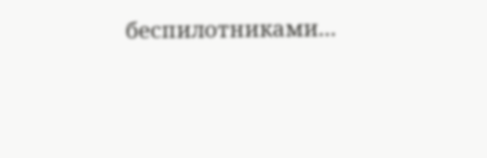беспилотниками...